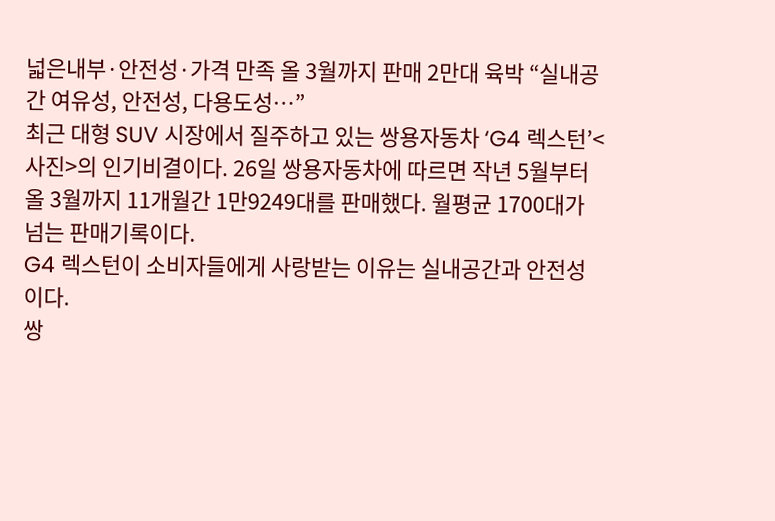넓은내부·안전성·가격 만족 올 3월까지 판매 2만대 육박 “실내공간 여유성, 안전성, 다용도성…”
최근 대형 SUV 시장에서 질주하고 있는 쌍용자동차 ‘G4 렉스턴’<사진>의 인기비결이다. 26일 쌍용자동차에 따르면 작년 5월부터 올 3월까지 11개월간 1만9249대를 판매했다. 월평균 1700대가 넘는 판매기록이다.
G4 렉스턴이 소비자들에게 사랑받는 이유는 실내공간과 안전성이다.
쌍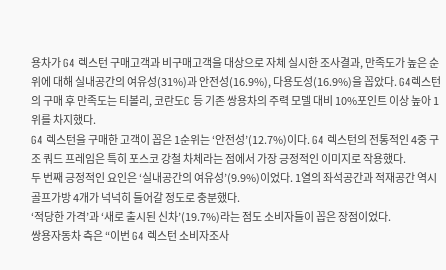용차가 G4 렉스턴 구매고객과 비구매고객을 대상으로 자체 실시한 조사결과, 만족도가 높은 순위에 대해 실내공간의 여유성(31%)과 안전성(16.9%), 다용도성(16.9%)을 꼽았다. G4렉스턴의 구매 후 만족도는 티볼리, 코란도C 등 기존 쌍용차의 주력 모델 대비 10%포인트 이상 높아 1위를 차지했다.
G4 렉스턴을 구매한 고객이 꼽은 1순위는 ‘안전성’(12.7%)이다. G4 렉스턴의 전통적인 4중 구조 쿼드 프레임은 특히 포스코 강철 차체라는 점에서 가장 긍정적인 이미지로 작용했다.
두 번째 긍정적인 요인은 ‘실내공간의 여유성’(9.9%)이었다. 1열의 좌석공간과 적재공간 역시 골프가방 4개가 넉넉히 들어갈 정도로 충분했다.
‘적당한 가격’과 ‘새로 출시된 신차’(19.7%)라는 점도 소비자들이 꼽은 장점이었다.
쌍용자동차 측은 “이번 G4 렉스턴 소비자조사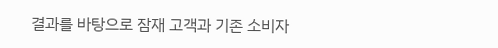결과를 바탕으로 잠재 고객과 기존 소비자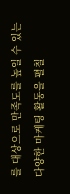를 대상으로 만족도를 높일 수 있는 다양한 마케팅 활동을 펼칠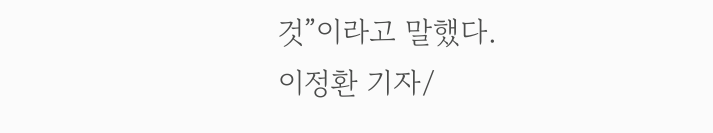것”이라고 말했다.
이정환 기자/